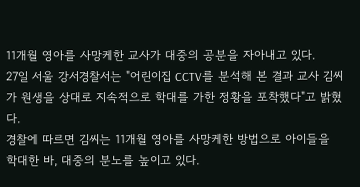11개월 영아를 사망케한 교사가 대중의 공분을 자아내고 있다.
27일 서울 강서경찰서는 "어린이집 CCTV를 분석해 본 결과 교사 김씨가 원생을 상대로 지속적으로 학대를 가한 정황을 포착했다"고 밝혔다.
경찰에 따르면 김씨는 11개월 영아를 사망케한 방법으로 아이들을 학대한 바, 대중의 분노를 높이고 있다.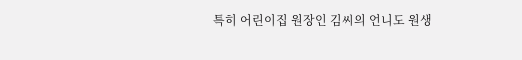특히 어린이집 원장인 김씨의 언니도 원생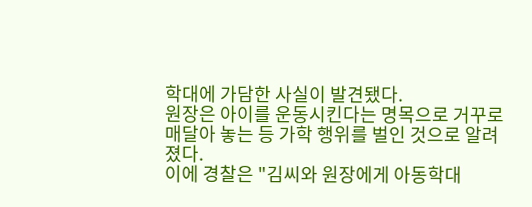학대에 가담한 사실이 발견됐다.
원장은 아이를 운동시킨다는 명목으로 거꾸로 매달아 놓는 등 가학 행위를 벌인 것으로 알려졌다.
이에 경찰은 "김씨와 원장에게 아동학대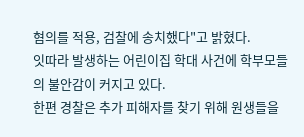혐의를 적용, 검찰에 송치했다"고 밝혔다.
잇따라 발생하는 어린이집 학대 사건에 학부모들의 불안감이 커지고 있다.
한편 경찰은 추가 피해자를 찾기 위해 원생들을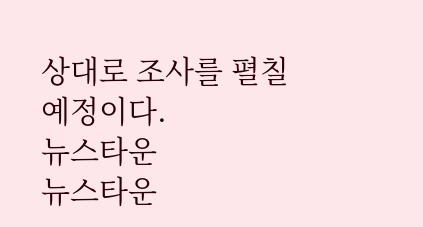상대로 조사를 펼칠 예정이다.
뉴스타운
뉴스타운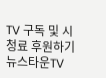TV 구독 및 시청료 후원하기
뉴스타운TV